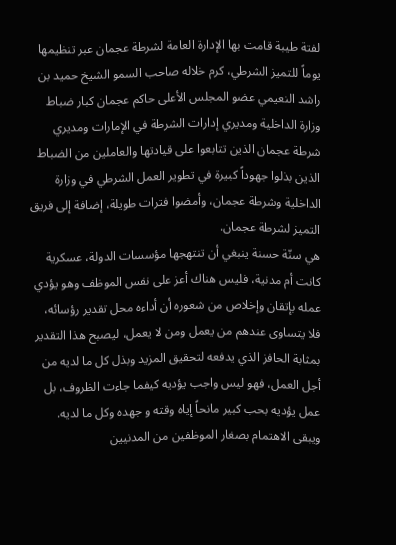لفتة طيبة قامت بها الإدارة العامة لشرطة عجمان عبر تنظيمها يوماً للتميز الشرطي، كرم خلاله صاحب السمو الشيخ حميد بن راشد النعيمي عضو المجلس الأعلى حاكم عجمان كبار ضباط وزارة الداخلية ومديري إدارات الشرطة في الإمارات ومديري شرطة عجمان الذين تتابعوا على قيادتها والعاملين من الضباط الذين بذلوا جهوداً كبيرة في تطوير العمل الشرطي في وزارة الداخلية وشرطة عجمان، وأمضوا فترات طويلة، إضافة إلى فريق التميز لشرطة عجمان.
هي سنّة حسنة ينبغي أن تنتهجها مؤسسات الدولة، عسكرية كانت أم مدنية، فليس هناك أعز على نفس الموظف وهو يؤدي عمله بإتقان وإخلاص من شعوره أن أداءه محل تقدير رؤسائه، فلا يتساوى عندهم من يعمل ومن لا يعمل، ليصبح هذا التقدير بمثابة الحافز الذي يدفعه لتحقيق المزيد وبذل كل ما لديه من أجل العمل، فهو ليس واجب يؤديه كيفما جاءت الظروف، بل عمل يؤديه بحب كبير مانحاً إياه وقته و جهده وكل ما لديه.
ويبقى الاهتمام بصغار الموظفين من المدنيين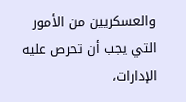والعسكريين من الأمور التي يجب أن تحرص عليه الإدارات،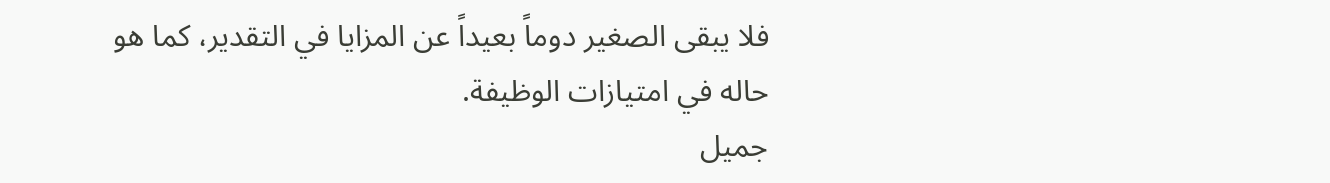فلا يبقى الصغير دوماً بعيداً عن المزايا في التقدير، كما هو حاله في امتيازات الوظيفة.
جميل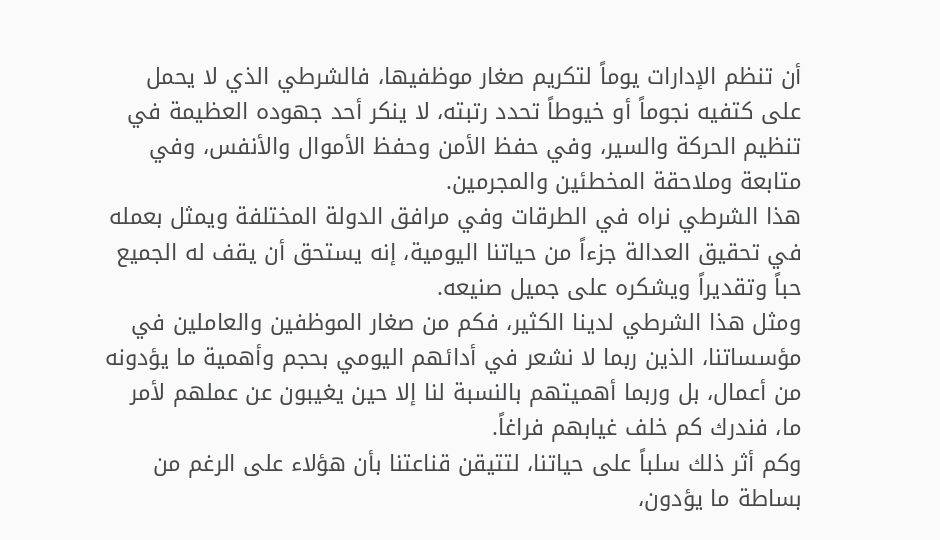أن تنظم الإدارات يوماً لتكريم صغار موظفيها، فالشرطي الذي لا يحمل على كتفيه نجوماً أو خيوطاً تحدد رتبته، لا ينكر أحد جهوده العظيمة في تنظيم الحركة والسير، وفي حفظ الأمن وحفظ الأموال والأنفس، وفي متابعة وملاحقة المخطئين والمجرمين.
هذا الشرطي نراه في الطرقات وفي مرافق الدولة المختلفة ويمثل بعمله في تحقيق العدالة جزءاً من حياتنا اليومية، إنه يستحق أن يقف له الجميع حباً وتقديراً ويشكره على جميل صنيعه.
ومثل هذا الشرطي لدينا الكثير، فكم من صغار الموظفين والعاملين في مؤسساتنا، الذين ربما لا نشعر في أدائهم اليومي بحجم وأهمية ما يؤدونه من أعمال، بل وربما أهميتهم بالنسبة لنا إلا حين يغيبون عن عملهم لأمر ما، فندرك كم خلف غيابهم فراغاً.
وكم أثر ذلك سلباً على حياتنا، لتتيقن قناعتنا بأن هؤلاء على الرغم من بساطة ما يؤدون،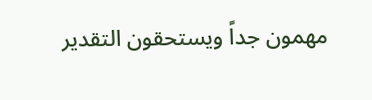مهمون جداً ويستحقون التقدير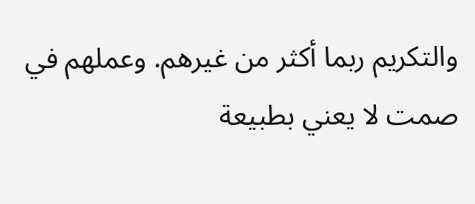والتكريم ربما أكثر من غيرهم. وعملهم في صمت لا يعني بطبيعة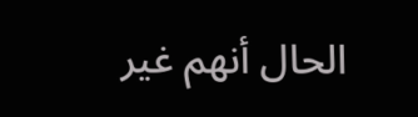الحال أنهم غير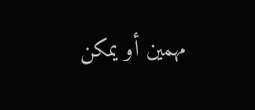مهمين أو يمكن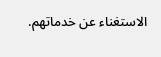الاستغناء عن خدماتهم.